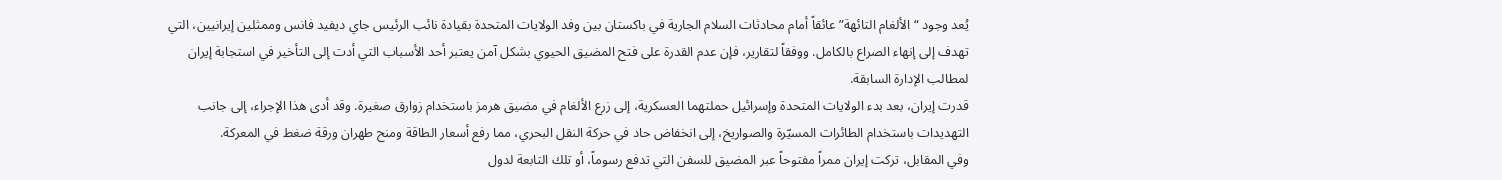يُعد وجود “الألغام التائهة” عائقاً أمام محادثات السلام الجارية في باكستان بين وفد الولايات المتحدة بقيادة نائب الرئيس جاي ديفيد فانس وممثلين إيرانيين، التي تهدف إلى إنهاء الصراع بالكامل. ووفقاً لتقارير، فإن عدم القدرة على فتح المضيق الحيوي بشكل آمن يعتبر أحد الأسباب التي أدت إلى التأخير في استجابة إيران لمطالب الإدارة السابقة.
قدرت إيران، بعد بدء الولايات المتحدة وإسرائيل حملتهما العسكرية، إلى زرع الألغام في مضيق هرمز باستخدام زوارق صغيرة. وقد أدى هذا الإجراء، إلى جانب التهديدات باستخدام الطائرات المسيّرة والصواريخ، إلى انخفاض حاد في حركة النقل البحري، مما رفع أسعار الطاقة ومنح طهران ورقة ضغط في المعركة.
وفي المقابل، تركت إيران ممراً مفتوحاً عبر المضيق للسفن التي تدفع رسوماً، أو تلك التابعة لدول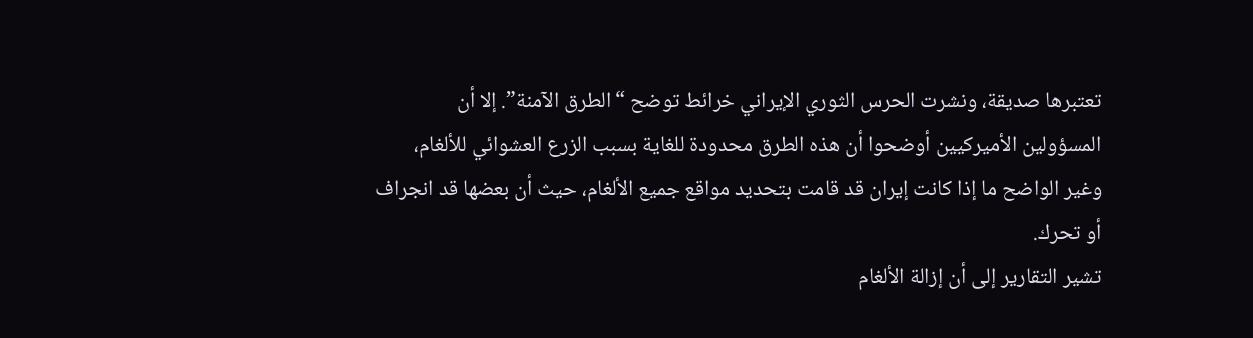تعتبرها صديقة، ونشرت الحرس الثوري الإيراني خرائط توضح “الطرق الآمنة”. إلا أن المسؤولين الأميركيين أوضحوا أن هذه الطرق محدودة للغاية بسبب الزرع العشوائي للألغام، وغير الواضح ما إذا كانت إيران قد قامت بتحديد مواقع جميع الألغام، حيث أن بعضها قد انجراف أو تحرك.
تشير التقارير إلى أن إزالة الألغام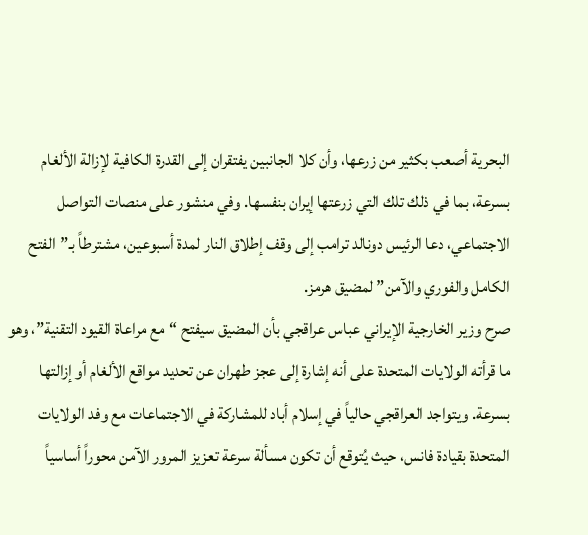البحرية أصعب بكثير من زرعها، وأن كلا الجانبين يفتقران إلى القدرة الكافية لإزالة الألغام بسرعة، بما في ذلك تلك التي زرعتها إيران بنفسها. وفي منشور على منصات التواصل الاجتماعي، دعا الرئيس دونالد ترامب إلى وقف إطلاق النار لمدة أسبوعين، مشترطاً بـ”الفتح الكامل والفوري والآمن” لمضيق هرمز.
صرح وزير الخارجية الإيراني عباس عراقجي بأن المضيق سيفتح “مع مراعاة القيود التقنية”، وهو ما قرأته الولايات المتحدة على أنه إشارة إلى عجز طهران عن تحديد مواقع الألغام أو إزالتها بسرعة. ويتواجد العراقجي حالياً في إسلام أباد للمشاركة في الاجتماعات مع وفد الولايات المتحدة بقيادة فانس، حيث يُتوقع أن تكون مسألة سرعة تعزيز المرور الآمن محوراً أساسياً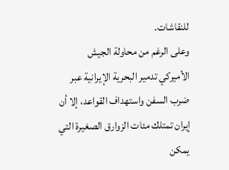للنقاشات.
وعلى الرغم من محاولة الجيش الأميركي تدمير البحرية الإيرانية عبر ضرب السفن واستهداف القواعد، إلا أن إيران تمتلك مئات الزوارق الصغيرة التي يمكن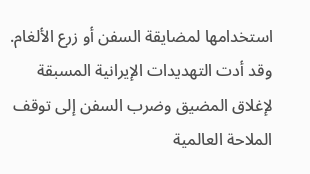استخدامها لمضايقة السفن أو زرع الألغام. وقد أدت التهديدات الإيرانية المسبقة لإغلاق المضيق وضرب السفن إلى توقف الملاحة العالمية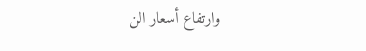وارتفاع أسعار الن